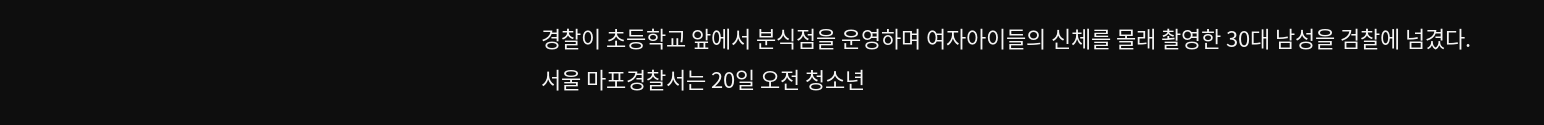경찰이 초등학교 앞에서 분식점을 운영하며 여자아이들의 신체를 몰래 촬영한 30대 남성을 검찰에 넘겼다.
서울 마포경찰서는 20일 오전 청소년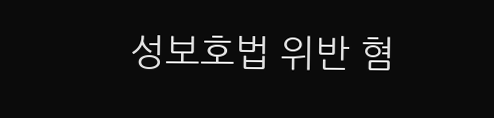성보호법 위반 혐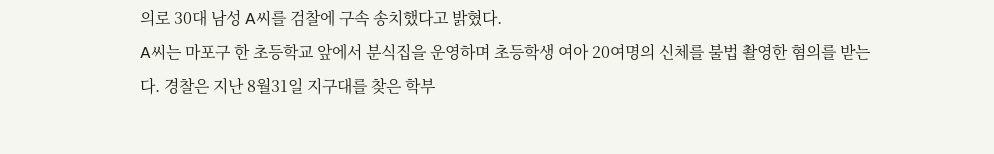의로 30대 남성 A씨를 검찰에 구속 송치했다고 밝혔다.
A씨는 마포구 한 초등학교 앞에서 분식집을 운영하며 초등학생 여아 20여명의 신체를 불법 촬영한 혐의를 받는다. 경찰은 지난 8월31일 지구대를 찾은 학부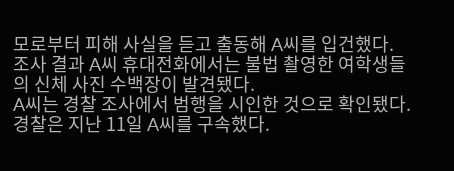모로부터 피해 사실을 듣고 출동해 A씨를 입건했다.
조사 결과 A씨 휴대전화에서는 불법 촬영한 여학생들의 신체 사진 수백장이 발견됐다.
A씨는 경찰 조사에서 범행을 시인한 것으로 확인됐다. 경찰은 지난 11일 A씨를 구속했다.